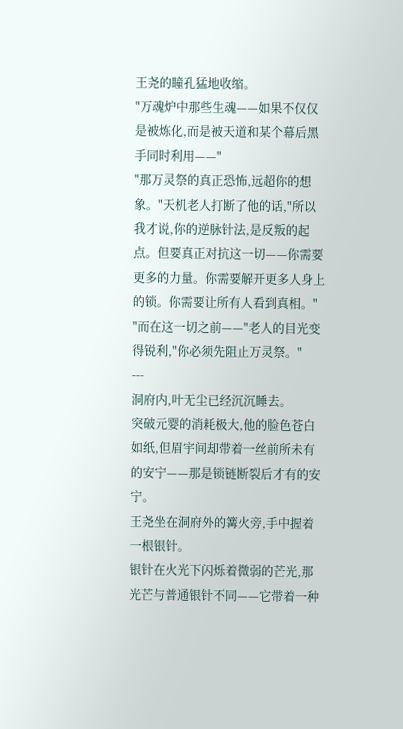王尧的瞳孔猛地收缩。
"万魂炉中那些生魂——如果不仅仅是被炼化,而是被天道和某个幕后黑手同时利用——"
"那万灵祭的真正恐怖,远超你的想象。"天机老人打断了他的话,"所以我才说,你的逆脉针法,是反叛的起点。但要真正对抗这一切——你需要更多的力量。你需要解开更多人身上的锁。你需要让所有人看到真相。"
"而在这一切之前——"老人的目光变得锐利,"你必须先阻止万灵祭。"
---
洞府内,叶无尘已经沉沉睡去。
突破元婴的消耗极大,他的脸色苍白如纸,但眉宇间却带着一丝前所未有的安宁——那是锁链断裂后才有的安宁。
王尧坐在洞府外的篝火旁,手中握着一根银针。
银针在火光下闪烁着微弱的芒光,那光芒与普通银针不同——它带着一种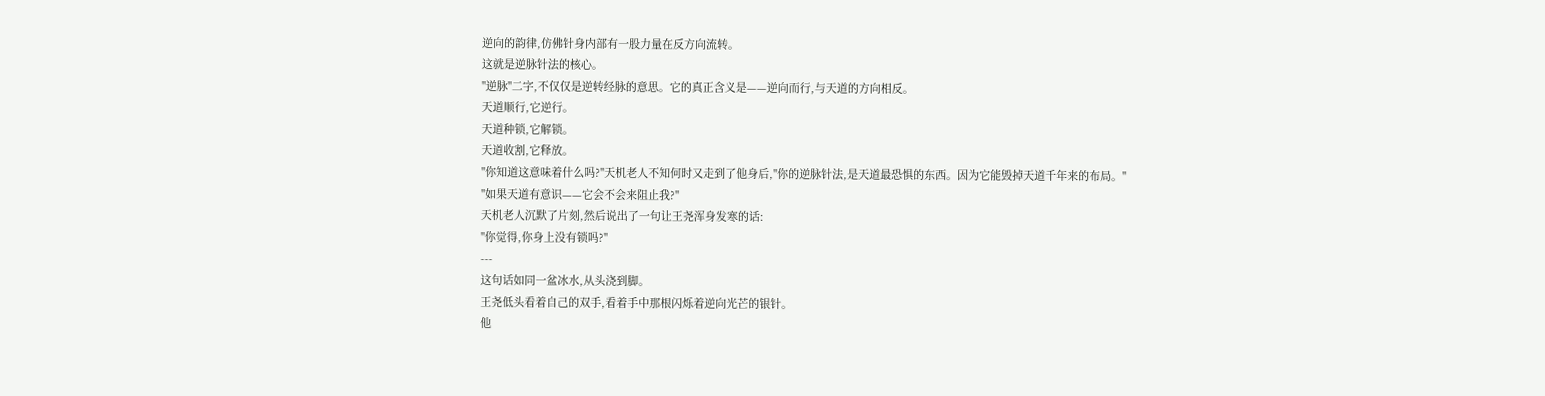逆向的韵律,仿佛针身内部有一股力量在反方向流转。
这就是逆脉针法的核心。
"逆脉"二字,不仅仅是逆转经脉的意思。它的真正含义是——逆向而行,与天道的方向相反。
天道顺行,它逆行。
天道种锁,它解锁。
天道收割,它释放。
"你知道这意味着什么吗?"天机老人不知何时又走到了他身后,"你的逆脉针法,是天道最恐惧的东西。因为它能毁掉天道千年来的布局。"
"如果天道有意识——它会不会来阻止我?"
天机老人沉默了片刻,然后说出了一句让王尧浑身发寒的话:
"你觉得,你身上没有锁吗?"
---
这句话如同一盆冰水,从头浇到脚。
王尧低头看着自己的双手,看着手中那根闪烁着逆向光芒的银针。
他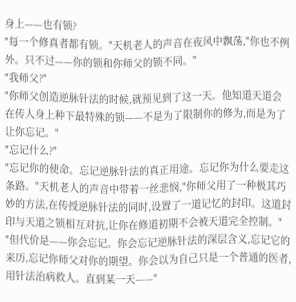身上——也有锁?
"每一个修真者都有锁。"天机老人的声音在夜风中飘荡,"你也不例外。只不过——你的锁和你师父的锁不同。"
"我师父?"
"你师父创造逆脉针法的时候,就预见到了这一天。他知道天道会在传人身上种下最特殊的锁——不是为了限制你的修为,而是为了让你忘记。"
"忘记什么?"
"忘记你的使命。忘记逆脉针法的真正用途。忘记你为什么要走这条路。"天机老人的声音中带着一丝悲悯,"你师父用了一种极其巧妙的方法,在传授逆脉针法的同时,设置了一道记忆的封印。这道封印与天道之锁相互对抗,让你在修道初期不会被天道完全控制。"
"但代价是——你会忘记。你会忘记逆脉针法的深层含义,忘记它的来历,忘记你师父对你的期望。你会以为自己只是一个普通的医者,用针法治病救人。直到某一天——"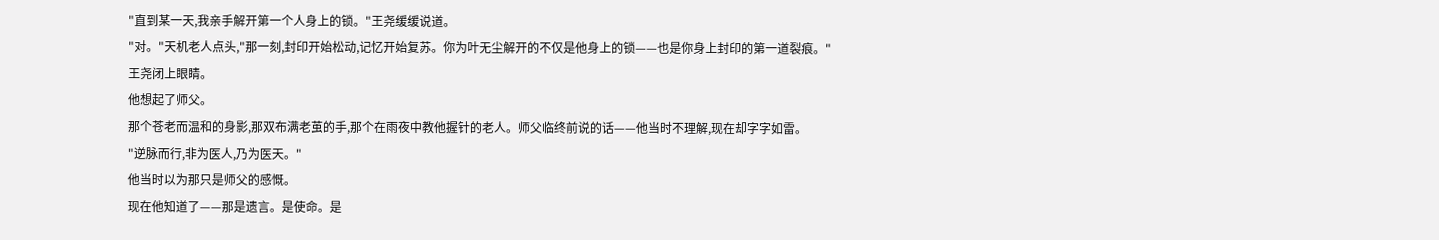"直到某一天,我亲手解开第一个人身上的锁。"王尧缓缓说道。
"对。"天机老人点头,"那一刻,封印开始松动,记忆开始复苏。你为叶无尘解开的不仅是他身上的锁——也是你身上封印的第一道裂痕。"
王尧闭上眼睛。
他想起了师父。
那个苍老而温和的身影,那双布满老茧的手,那个在雨夜中教他握针的老人。师父临终前说的话——他当时不理解,现在却字字如雷。
"逆脉而行,非为医人,乃为医天。"
他当时以为那只是师父的感慨。
现在他知道了——那是遗言。是使命。是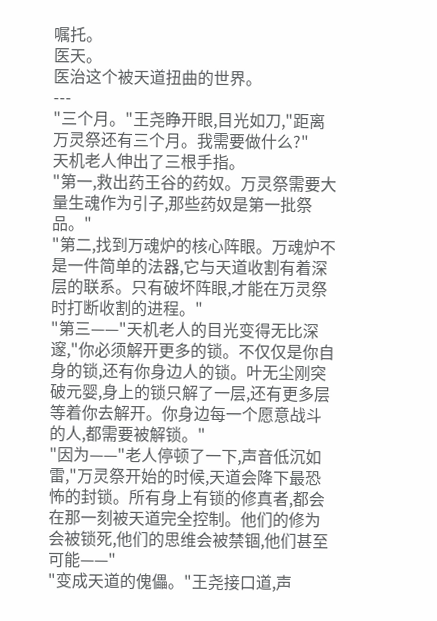嘱托。
医天。
医治这个被天道扭曲的世界。
---
"三个月。"王尧睁开眼,目光如刀,"距离万灵祭还有三个月。我需要做什么?"
天机老人伸出了三根手指。
"第一,救出药王谷的药奴。万灵祭需要大量生魂作为引子,那些药奴是第一批祭品。"
"第二,找到万魂炉的核心阵眼。万魂炉不是一件简单的法器,它与天道收割有着深层的联系。只有破坏阵眼,才能在万灵祭时打断收割的进程。"
"第三——"天机老人的目光变得无比深邃,"你必须解开更多的锁。不仅仅是你自身的锁,还有你身边人的锁。叶无尘刚突破元婴,身上的锁只解了一层,还有更多层等着你去解开。你身边每一个愿意战斗的人,都需要被解锁。"
"因为——"老人停顿了一下,声音低沉如雷,"万灵祭开始的时候,天道会降下最恐怖的封锁。所有身上有锁的修真者,都会在那一刻被天道完全控制。他们的修为会被锁死,他们的思维会被禁锢,他们甚至可能——"
"变成天道的傀儡。"王尧接口道,声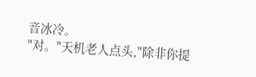音冰冷。
"对。"天机老人点头,"除非你提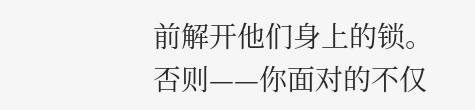前解开他们身上的锁。否则——你面对的不仅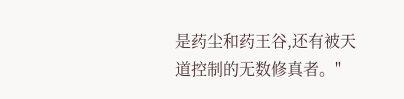是药尘和药王谷,还有被天道控制的无数修真者。"